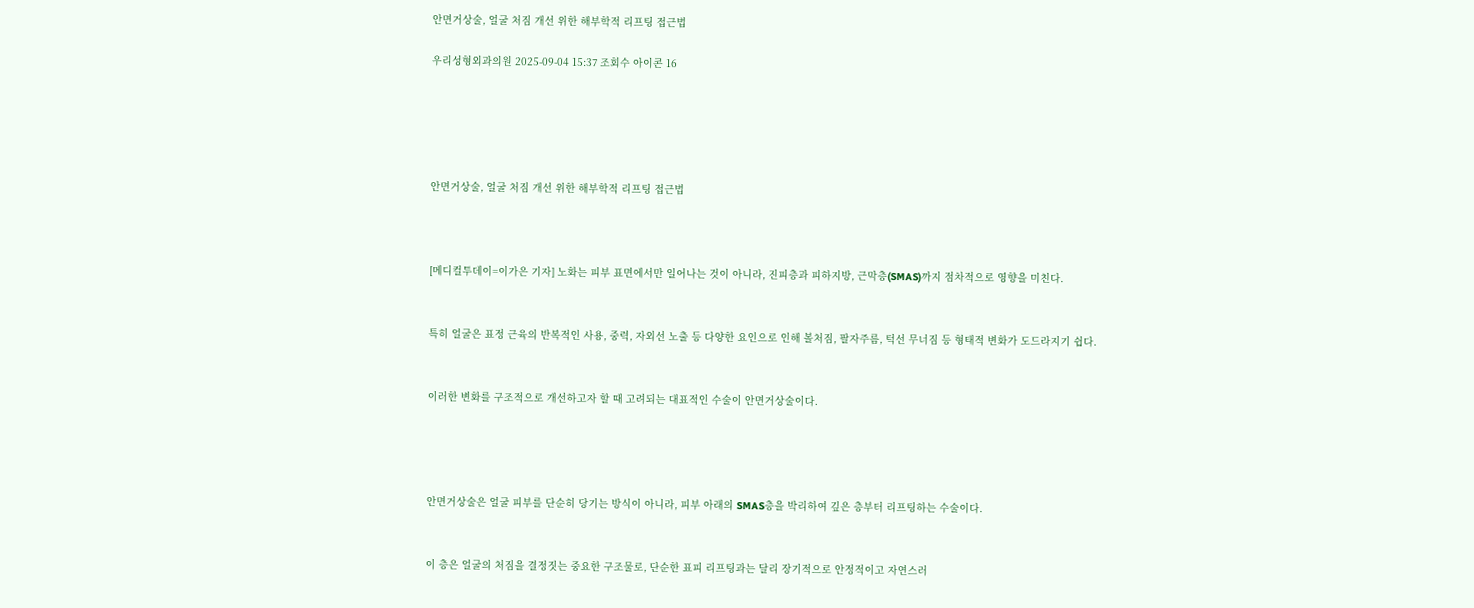안면거상술, 얼굴 처짐 개선 위한 해부학적 리프팅 접근법

우리성형외과의원 2025-09-04 15:37 조회수 아이콘 16





안면거상술, 얼굴 처짐 개선 위한 해부학적 리프팅 접근법



[메디컬투데이=이가은 기자] 노화는 피부 표면에서만 일어나는 것이 아니라, 진피층과 피하지방, 근막층(SMAS)까지 점차적으로 영향을 미친다.


특히 얼굴은 표정 근육의 반복적인 사용, 중력, 자외선 노출 등 다양한 요인으로 인해 볼처짐, 팔자주름, 턱선 무너짐 등 형태적 변화가 도드라지기 쉽다.


이러한 변화를 구조적으로 개선하고자 할 때 고려되는 대표적인 수술이 안면거상술이다.




안면거상술은 얼굴 피부를 단순히 당기는 방식이 아니라, 피부 아래의 SMAS층을 박리하여 깊은 층부터 리프팅하는 수술이다.


이 층은 얼굴의 처짐을 결정짓는 중요한 구조물로, 단순한 표피 리프팅과는 달리 장기적으로 안정적이고 자연스러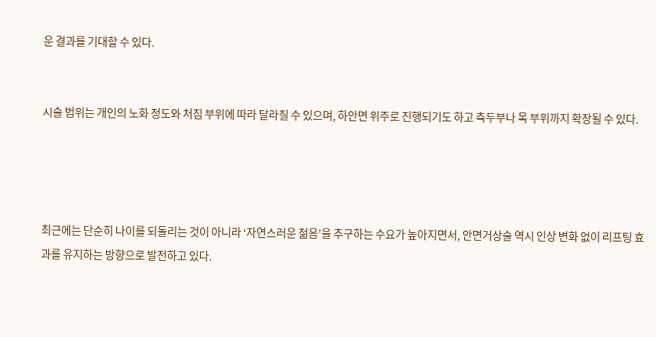운 결과를 기대할 수 있다.


시술 범위는 개인의 노화 정도와 처짐 부위에 따라 달라질 수 있으며, 하안면 위주로 진행되기도 하고 측두부나 목 부위까지 확장될 수 있다.




최근에는 단순히 나이를 되돌리는 것이 아니라 ‘자연스러운 젊음’을 추구하는 수요가 높아지면서, 안면거상술 역시 인상 변화 없이 리프팅 효과를 유지하는 방향으로 발전하고 있다.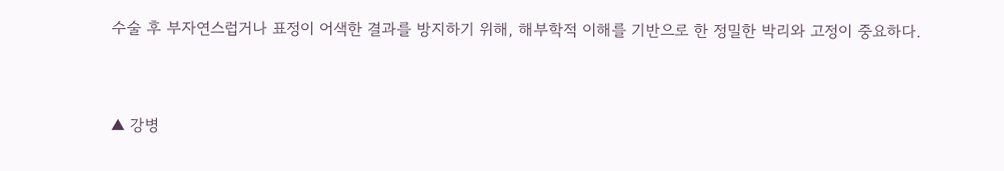수술 후 부자연스럽거나 표정이 어색한 결과를 방지하기 위해, 해부학적 이해를 기반으로 한 정밀한 박리와 고정이 중요하다.



▲ 강병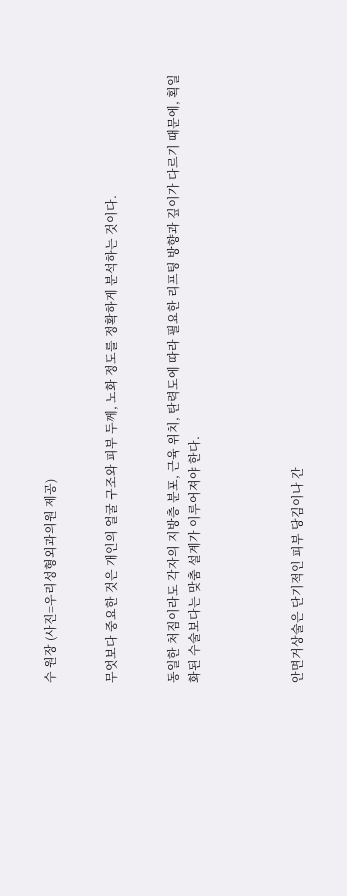수 원장 (사진=우리성형외과의원 제공)


무엇보다 중요한 것은 개인의 얼굴 구조와 피부 두께, 노화 정도를 정확하게 분석하는 것이다.


동일한 처짐이라도 각자의 지방층 분포, 근육 위치, 탄력도에 따라 필요한 리프팅 방향과 깊이가 다르기 때문에, 획일화된 수술보다는 맞춤 설계가 이루어져야 한다.




안면거상술은 단기적인 피부 당김이나 간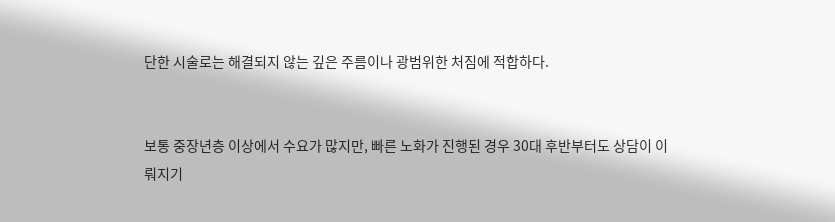단한 시술로는 해결되지 않는 깊은 주름이나 광범위한 처짐에 적합하다.


보통 중장년층 이상에서 수요가 많지만, 빠른 노화가 진행된 경우 30대 후반부터도 상담이 이뤄지기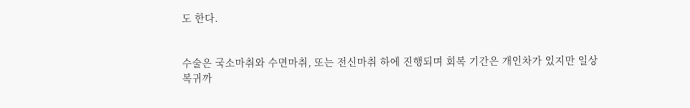도 한다.


수술은 국소마취와 수면마취, 또는 전신마취 하에 진행되며 회복 기간은 개인차가 있지만 일상 복귀까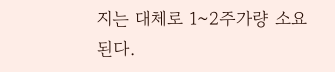지는 대체로 1~2주가량 소요된다.